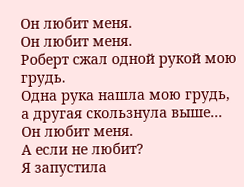Он любит меня.
Он любит меня.
Роберт сжал одной рукой мою грудь.
Одна рука нашла мою грудь, а другая скользнула выше…
Он любит меня.
А если не любит?
Я запустила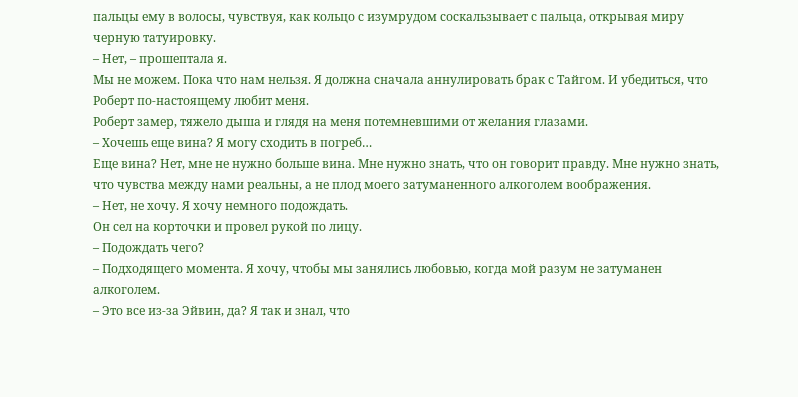пальцы ему в волосы, чувствуя, как кольцо с изумрудом соскальзывает с пальца, открывая миру черную татуировку.
– Нет, – прошептала я.
Мы не можем. Пока что нам нельзя. Я должна сначала аннулировать брак с Тайгом. И убедиться, что Роберт по-настоящему любит меня.
Роберт замер, тяжело дыша и глядя на меня потемневшими от желания глазами.
– Хочешь еще вина? Я могу сходить в погреб…
Еще вина? Нет, мне не нужно больше вина. Мне нужно знать, что он говорит правду. Мне нужно знать, что чувства между нами реальны, а не плод моего затуманенного алкоголем воображения.
– Нет, не хочу. Я хочу немного подождать.
Он сел на корточки и провел рукой по лицу.
– Подождать чего?
– Подходящего момента. Я хочу, чтобы мы занялись любовью, когда мой разум не затуманен алкоголем.
– Это все из-за Эйвин, да? Я так и знал, что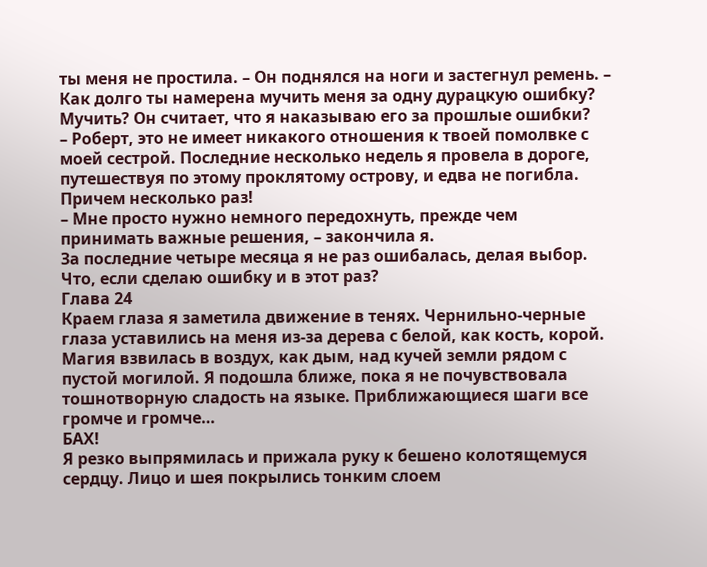ты меня не простила. – Он поднялся на ноги и застегнул ремень. – Как долго ты намерена мучить меня за одну дурацкую ошибку?
Мучить? Он считает, что я наказываю его за прошлые ошибки?
– Роберт, это не имеет никакого отношения к твоей помолвке с моей сестрой. Последние несколько недель я провела в дороге, путешествуя по этому проклятому острову, и едва не погибла.
Причем несколько раз!
– Мне просто нужно немного передохнуть, прежде чем принимать важные решения, – закончила я.
За последние четыре месяца я не раз ошибалась, делая выбор. Что, если сделаю ошибку и в этот раз?
Глава 24
Краем глаза я заметила движение в тенях. Чернильно-черные глаза уставились на меня из-за дерева с белой, как кость, корой. Магия взвилась в воздух, как дым, над кучей земли рядом с пустой могилой. Я подошла ближе, пока я не почувствовала тошнотворную сладость на языке. Приближающиеся шаги все громче и громче…
БАХ!
Я резко выпрямилась и прижала руку к бешено колотящемуся сердцу. Лицо и шея покрылись тонким слоем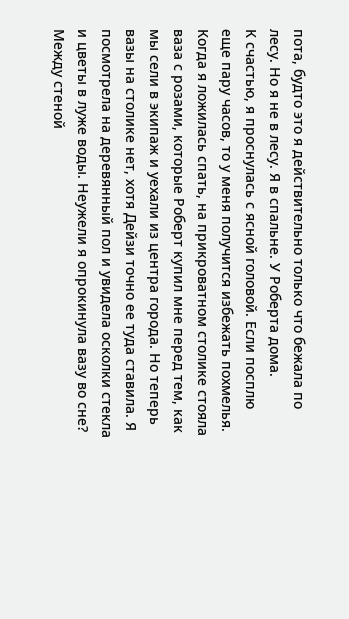пота, будто это я действительно только что бежала по лесу. Но я не в лесу. Я в спальне. У Роберта дома.
К счастью, я проснулась с ясной головой. Если посплю еще пару часов, то у меня получится избежать похмелья.
Когда я ложилась спать, на прикроватном столике стояла ваза с розами, которые Роберт купил мне перед тем, как мы сели в экипаж и уехали из центра города. Но теперь вазы на столике нет, хотя Дейзи точно ее туда ставила. Я посмотрела на деревянный пол и увидела осколки стекла и цветы в луже воды. Неужели я опрокинула вазу во сне?
Между стеной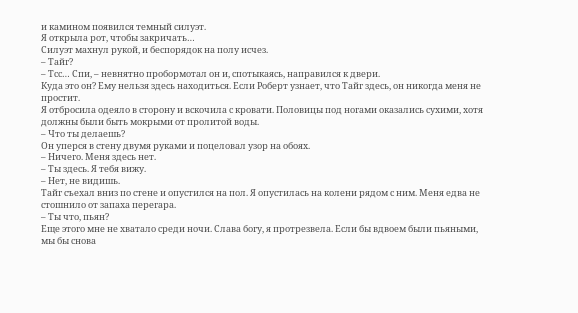и камином появился темный силуэт.
Я открыла рот, чтобы закричать…
Силуэт махнул рукой, и беспорядок на полу исчез.
– Тайг?
– Тсс… Спи, – невнятно пробормотал он и, спотыкаясь, направился к двери.
Куда это он? Ему нельзя здесь находиться. Если Роберт узнает, что Тайг здесь, он никогда меня не простит.
Я отбросила одеяло в сторону и вскочила с кровати. Половицы под ногами оказались сухими, хотя должны были быть мокрыми от пролитой воды.
– Что ты делаешь?
Он уперся в стену двумя руками и поцеловал узор на обоях.
– Ничего. Меня здесь нет.
– Ты здесь. Я тебя вижу.
– Нет, не видишь.
Тайг съехал вниз по стене и опустился на пол. Я опустилась на колени рядом с ним. Меня едва не стошнило от запаха перегара.
– Ты что, пьян?
Еще этого мне не хватало среди ночи. Слава богу, я протрезвела. Если бы вдвоем были пьяными, мы бы снова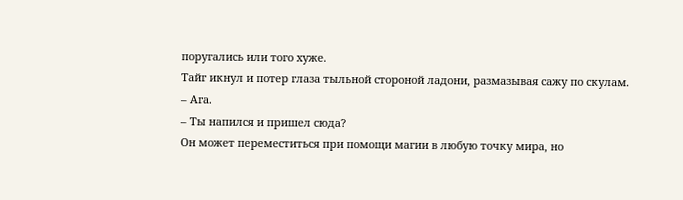поругались или того хуже.
Тайг икнул и потер глаза тыльной стороной ладони, размазывая сажу по скулам.
– Ага.
– Ты напился и пришел сюда?
Он может переместиться при помощи магии в любую точку мира, но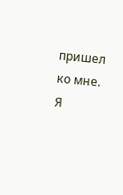пришел ко мне. Я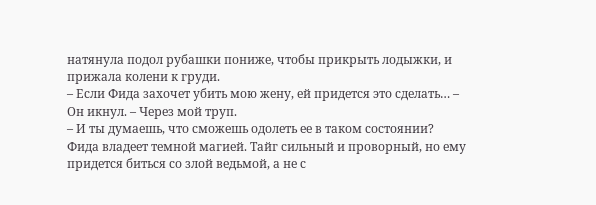натянула подол рубашки пониже, чтобы прикрыть лодыжки, и прижала колени к груди.
– Если Фида захочет убить мою жену, ей придется это сделать… – Он икнул. – Через мой труп.
– И ты думаешь, что сможешь одолеть ее в таком состоянии?
Фида владеет темной магией. Тайг сильный и проворный, но ему придется биться со злой ведьмой, а не с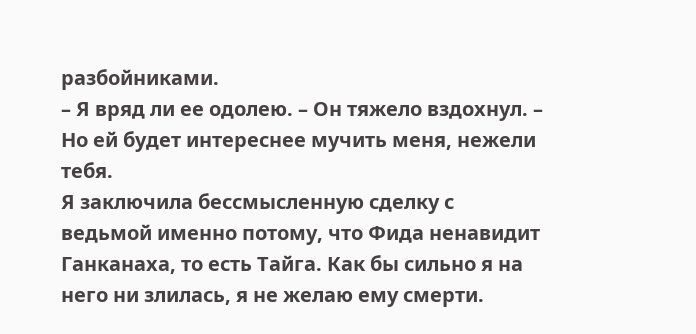разбойниками.
– Я вряд ли ее одолею. – Он тяжело вздохнул. – Но ей будет интереснее мучить меня, нежели тебя.
Я заключила бессмысленную сделку с ведьмой именно потому, что Фида ненавидит Ганканаха, то есть Тайга. Как бы сильно я на него ни злилась, я не желаю ему смерти.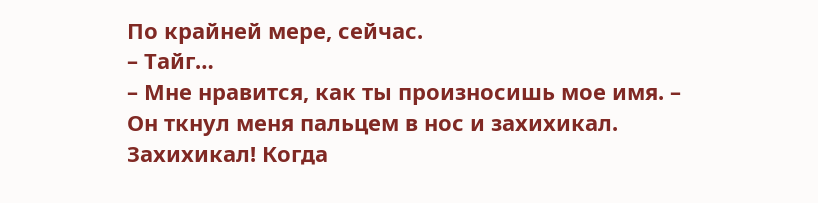По крайней мере, сейчас.
– Тайг…
– Мне нравится, как ты произносишь мое имя. – Он ткнул меня пальцем в нос и захихикал.
Захихикал! Когда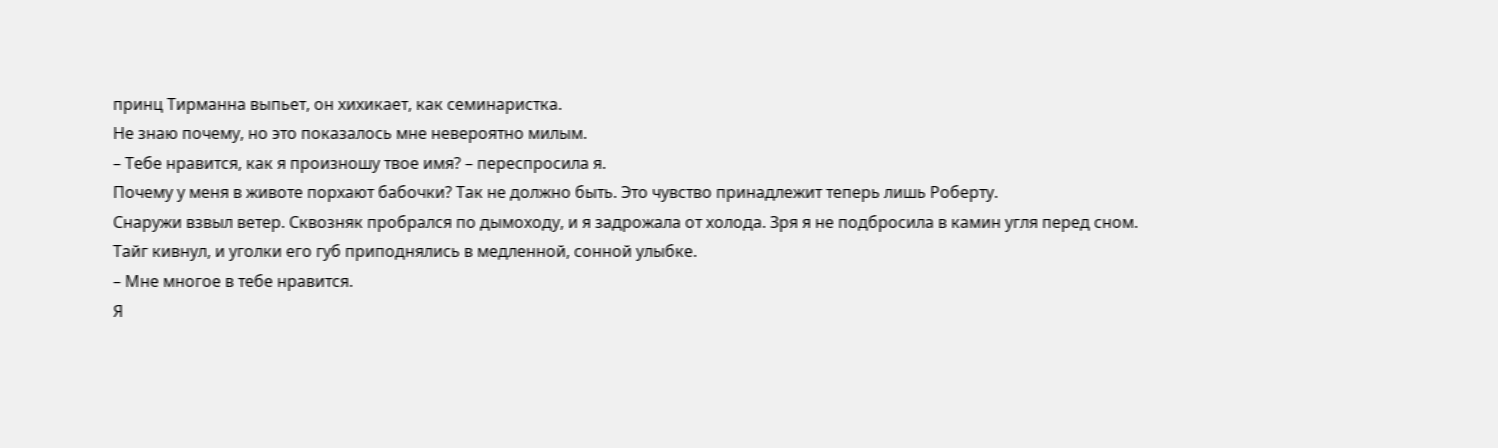принц Тирманна выпьет, он хихикает, как семинаристка.
Не знаю почему, но это показалось мне невероятно милым.
– Тебе нравится, как я произношу твое имя? – переспросила я.
Почему у меня в животе порхают бабочки? Так не должно быть. Это чувство принадлежит теперь лишь Роберту.
Снаружи взвыл ветер. Сквозняк пробрался по дымоходу, и я задрожала от холода. Зря я не подбросила в камин угля перед сном.
Тайг кивнул, и уголки его губ приподнялись в медленной, сонной улыбке.
– Мне многое в тебе нравится.
Я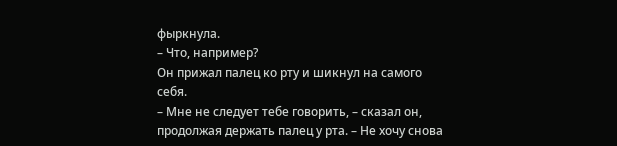фыркнула.
– Что, например?
Он прижал палец ко рту и шикнул на самого себя.
– Мне не следует тебе говорить, – сказал он, продолжая держать палец у рта. – Не хочу снова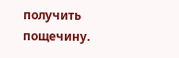получить пощечину.